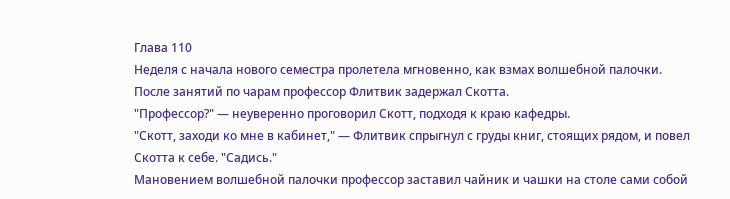Глава 110
Неделя с начала нового семестра пролетела мгновенно, как взмах волшебной палочки. После занятий по чарам профессор Флитвик задержал Скотта.
"Профессор?" — неуверенно проговорил Скотт, подходя к краю кафедры.
"Скотт, заходи ко мне в кабинет," — Флитвик спрыгнул с груды книг, стоящих рядом, и повел Скотта к себе. "Садись."
Мановением волшебной палочки профессор заставил чайник и чашки на столе сами собой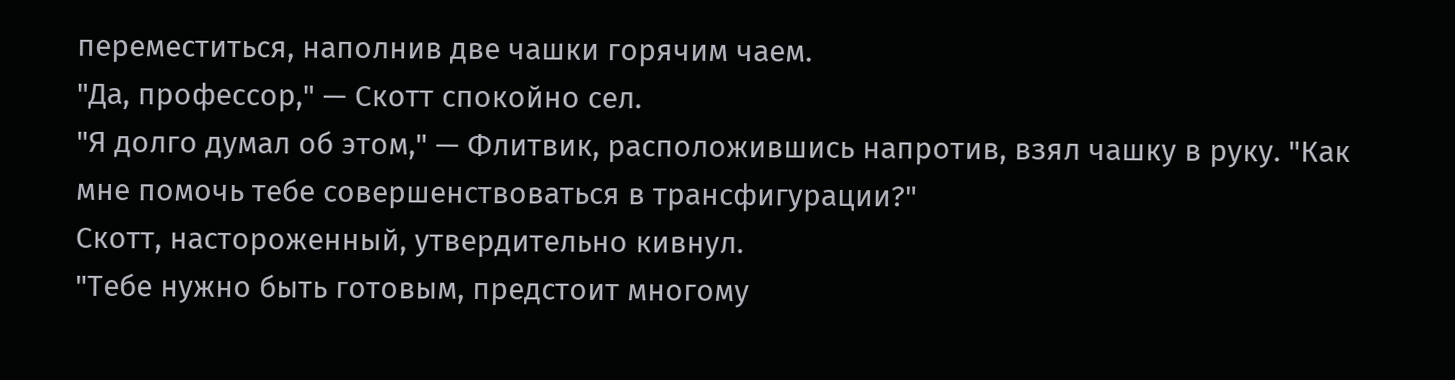переместиться, наполнив две чашки горячим чаем.
"Да, профессор," — Скотт спокойно сел.
"Я долго думал об этом," — Флитвик, расположившись напротив, взял чашку в руку. "Как мне помочь тебе совершенствоваться в трансфигурации?"
Скотт, настороженный, утвердительно кивнул.
"Тебе нужно быть готовым, предстоит многому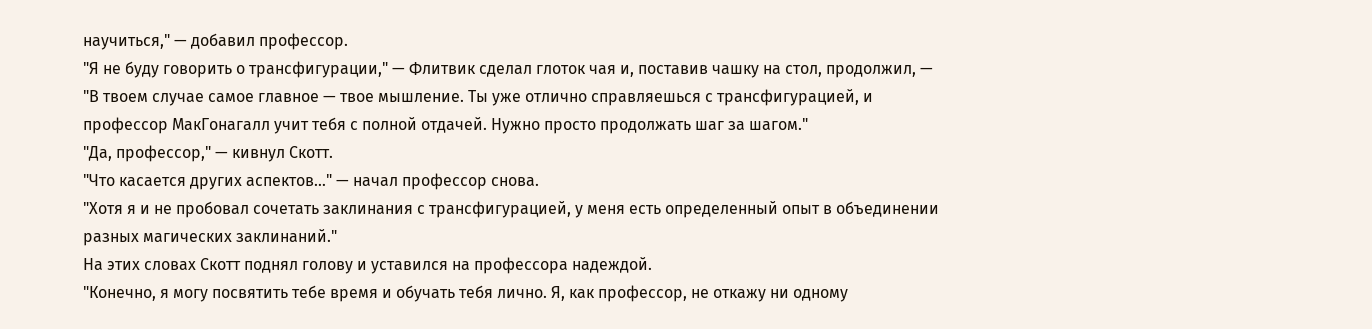научиться," — добавил профессор.
"Я не буду говорить о трансфигурации," — Флитвик сделал глоток чая и, поставив чашку на стол, продолжил, — "В твоем случае самое главное — твое мышление. Ты уже отлично справляешься с трансфигурацией, и профессор МакГонагалл учит тебя с полной отдачей. Нужно просто продолжать шаг за шагом."
"Да, профессор," — кивнул Скотт.
"Что касается других аспектов…" — начал профессор снова.
"Хотя я и не пробовал сочетать заклинания с трансфигурацией, у меня есть определенный опыт в объединении разных магических заклинаний."
На этих словах Скотт поднял голову и уставился на профессора надеждой.
"Конечно, я могу посвятить тебе время и обучать тебя лично. Я, как профессор, не откажу ни одному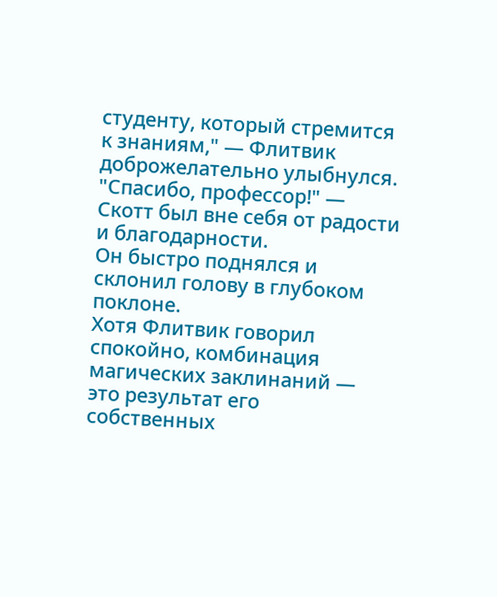студенту, который стремится к знаниям," — Флитвик доброжелательно улыбнулся.
"Спасибо, профессор!" — Скотт был вне себя от радости и благодарности.
Он быстро поднялся и склонил голову в глубоком поклоне.
Хотя Флитвик говорил спокойно, комбинация магических заклинаний — это результат его собственных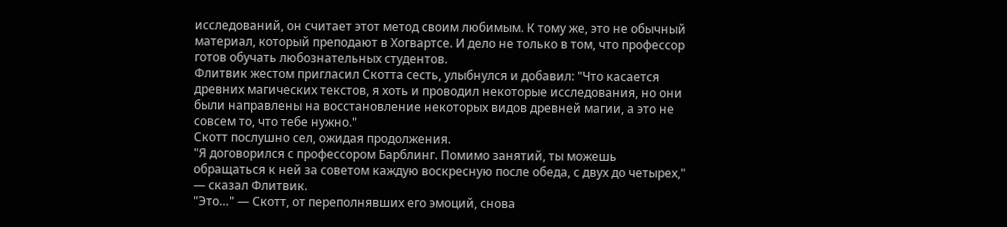исследований, он считает этот метод своим любимым. К тому же, это не обычный материал, который преподают в Хогвартсе. И дело не только в том, что профессор готов обучать любознательных студентов.
Флитвик жестом пригласил Скотта сесть, улыбнулся и добавил: "Что касается древних магических текстов, я хоть и проводил некоторые исследования, но они были направлены на восстановление некоторых видов древней магии, а это не совсем то, что тебе нужно."
Скотт послушно сел, ожидая продолжения.
"Я договорился с профессором Барблинг. Помимо занятий, ты можешь обращаться к ней за советом каждую воскресную после обеда, с двух до четырех," — сказал Флитвик.
"Это…" — Скотт, от переполнявших его эмоций, снова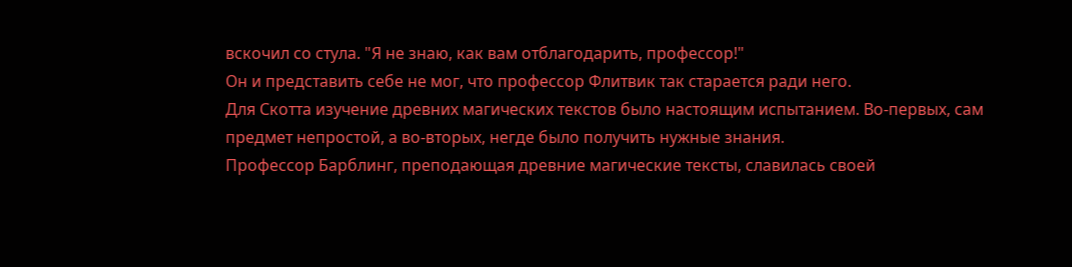вскочил со стула. "Я не знаю, как вам отблагодарить, профессор!"
Он и представить себе не мог, что профессор Флитвик так старается ради него.
Для Скотта изучение древних магических текстов было настоящим испытанием. Во-первых, сам предмет непростой, а во-вторых, негде было получить нужные знания.
Профессор Барблинг, преподающая древние магические тексты, славилась своей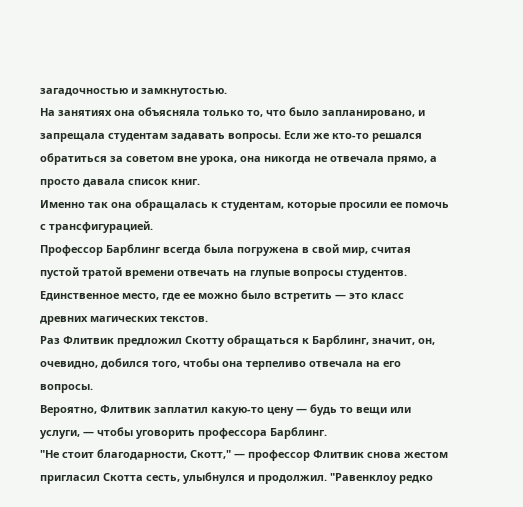загадочностью и замкнутостью.
На занятиях она объясняла только то, что было запланировано, и запрещала студентам задавать вопросы. Если же кто-то решался обратиться за советом вне урока, она никогда не отвечала прямо, а просто давала список книг.
Именно так она обращалась к студентам, которые просили ее помочь с трансфигурацией.
Профессор Барблинг всегда была погружена в свой мир, считая пустой тратой времени отвечать на глупые вопросы студентов. Единственное место, где ее можно было встретить — это класс древних магических текстов.
Раз Флитвик предложил Скотту обращаться к Барблинг, значит, он, очевидно, добился того, чтобы она терпеливо отвечала на его вопросы.
Вероятно, Флитвик заплатил какую-то цену — будь то вещи или услуги, — чтобы уговорить профессора Барблинг.
"Не стоит благодарности, Скотт," — профессор Флитвик снова жестом пригласил Скотта сесть, улыбнулся и продолжил. "Равенклоу редко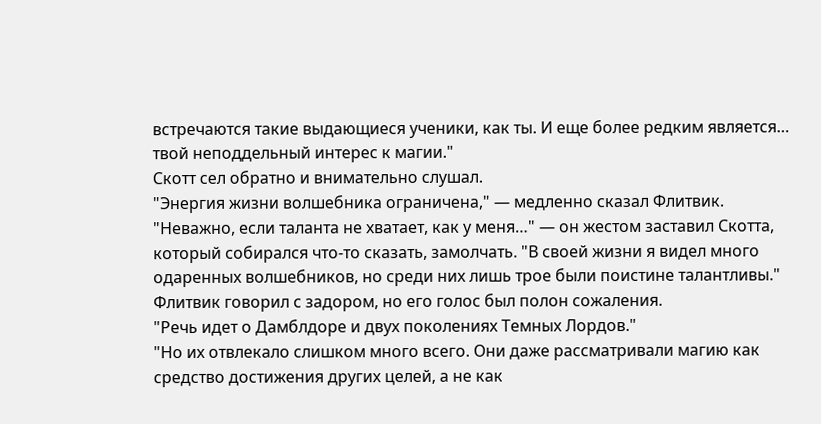встречаются такие выдающиеся ученики, как ты. И еще более редким является… твой неподдельный интерес к магии."
Скотт сел обратно и внимательно слушал.
"Энергия жизни волшебника ограничена," — медленно сказал Флитвик. "Неважно, если таланта не хватает, как у меня…" — он жестом заставил Скотта, который собирался что-то сказать, замолчать. "В своей жизни я видел много одаренных волшебников, но среди них лишь трое были поистине талантливы."
Флитвик говорил с задором, но его голос был полон сожаления.
"Речь идет о Дамблдоре и двух поколениях Темных Лордов."
"Но их отвлекало слишком много всего. Они даже рассматривали магию как средство достижения других целей, а не как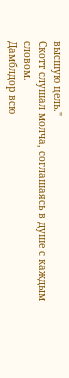высшую цель."
Скотт слушал молча, соглашаясь в душе с каждым словом.
Дамблдор всю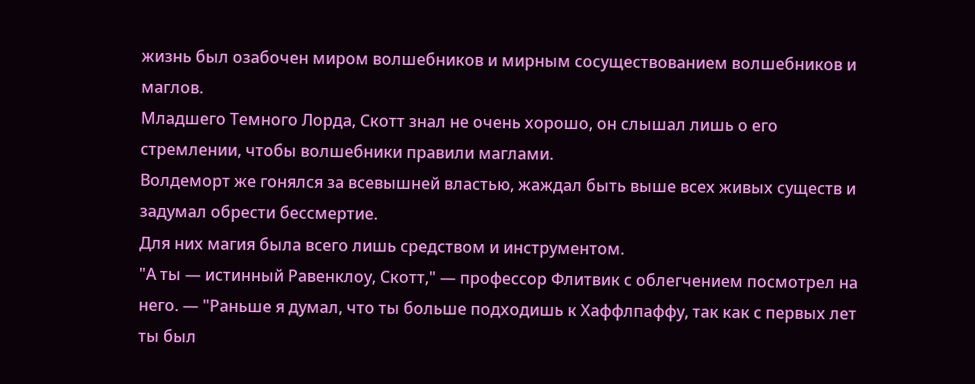жизнь был озабочен миром волшебников и мирным сосуществованием волшебников и маглов.
Младшего Темного Лорда, Скотт знал не очень хорошо, он слышал лишь о его стремлении, чтобы волшебники правили маглами.
Волдеморт же гонялся за всевышней властью, жаждал быть выше всех живых существ и задумал обрести бессмертие.
Для них магия была всего лишь средством и инструментом.
"А ты — истинный Равенклоу, Скотт," — профессор Флитвик с облегчением посмотрел на него. — "Раньше я думал, что ты больше подходишь к Хаффлпаффу, так как с первых лет ты был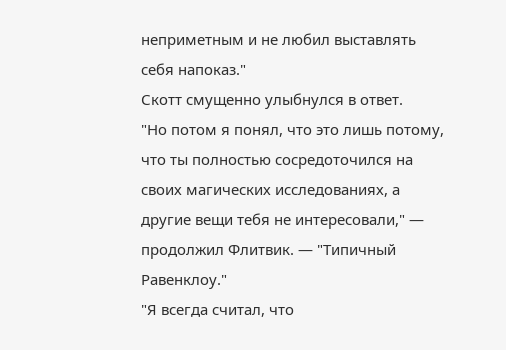неприметным и не любил выставлять себя напоказ."
Скотт смущенно улыбнулся в ответ.
"Но потом я понял, что это лишь потому, что ты полностью сосредоточился на своих магических исследованиях, а другие вещи тебя не интересовали," — продолжил Флитвик. — "Типичный Равенклоу."
"Я всегда считал, что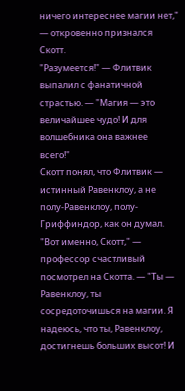ничего интереснее магии нет," — откровенно признался Скотт.
"Разумеется!" — Флитвик выпалил с фанатичной страстью. — "Магия — это величайшее чудо! И для волшебника она важнее всего!"
Скотт понял, что Флитвик — истинный Равенклоу, а не полу-Равенклоу, полу-Гриффиндор, как он думал.
"Вот именно, Скотт," — профессор счастливый посмотрел на Скотта. — "Ты — Равенклоу, ты сосредоточишься на магии. Я надеюсь, что ты, Равенклоу, достигнешь больших высот! И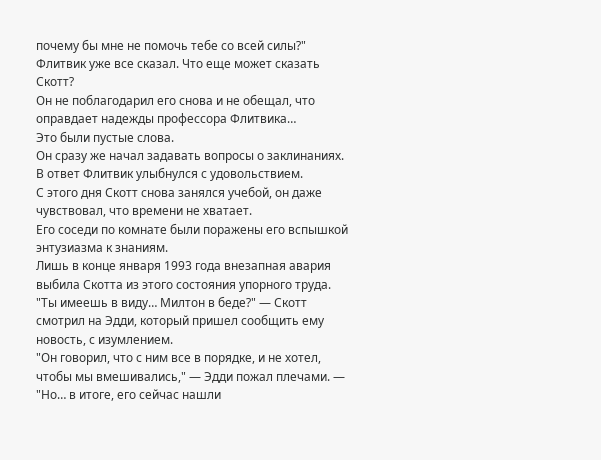почему бы мне не помочь тебе со всей силы?"
Флитвик уже все сказал. Что еще может сказать Скотт?
Он не поблагодарил его снова и не обещал, что оправдает надежды профессора Флитвика…
Это были пустые слова.
Он сразу же начал задавать вопросы о заклинаниях.
В ответ Флитвик улыбнулся с удовольствием.
С этого дня Скотт снова занялся учебой, он даже чувствовал, что времени не хватает.
Его соседи по комнате были поражены его вспышкой энтузиазма к знаниям.
Лишь в конце января 1993 года внезапная авария выбила Скотта из этого состояния упорного труда.
"Ты имеешь в виду… Милтон в беде?" — Скотт смотрил на Эдди, который пришел сообщить ему новость, с изумлением.
"Он говорил, что с ним все в порядке, и не хотел, чтобы мы вмешивались," — Эдди пожал плечами. — "Но… в итоге, его сейчас нашли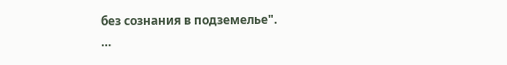без сознания в подземелье".
…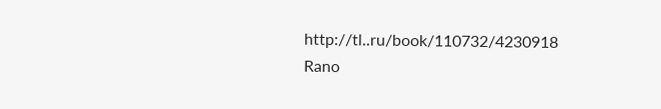http://tl..ru/book/110732/4230918
Rano